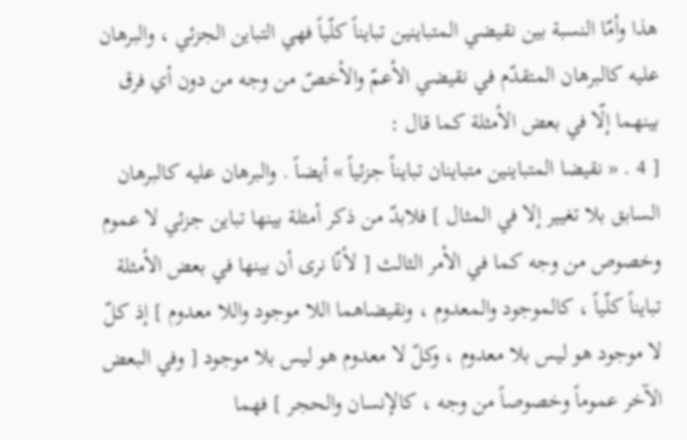هذا وأمّا النسبة بين نقيضي المتباينين تبايناً كلّياً فهي التباين الجزئي ، والبرهان عليه كالبرهان المتقدّم في نقيضي الأعمّ والأخصّ من وجه من دون أي فرق بينهما إلّا في بعض الأمثلة كما قال :
[ 4 . « نقيضا المتباينين متباينان تبايناً جزئياً » أيضاً . والبرهان عليه كالبرهان السابق بلا تغيير إلا في المثال ] فلابدّ من ذكر أمثلة بينها تباين جزئي لا عموم وخصوص من وجه كما في الأمر الثالث [ لأنّا نرى أن بينها في بعض الأمثلة تبايناً كلّياً ، كالموجود والمعدوم ، ونقيضاهما اللا موجود واللا معدوم ] إذ كلّ لا موجود هو ليس بلا معدوم ، وكلّ لا معدوم هو ليس بلا موجود [ وفي البعض الآخر عموماً وخصوصاً من وجه ، كالإنسان والحجر ] فهما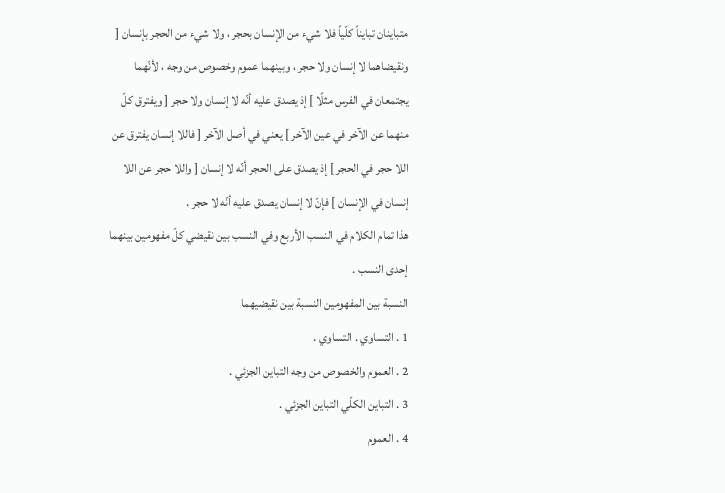متباينان تبايناً كلّياً فلا شيء من الإنسان بحجر ، ولا شيء من الحجر بإنسان [ ونقيضاهما لا إنسان ولا حجر ، وبينهما عموم وخصوص من وجه ، لأنّهما يجتمعان في الفرس مثلًا ] إذ يصدق عليه أنّه لا إنسان ولا حجر [ ويفترق كلّ منهما عن الآخر في عين الآخر ] يعني في أصل الآخر [ فاللا إنسان يفترق عن اللا حجر في الحجر ] إذ يصدق على الحجر أنّه لا إنسان [ واللا حجر عن اللا إنسان في الإنسان ] فإنّ لا إنسان يصدق عليه أنّه لا حجر .
هذا تمام الكلام في النسب الأربع وفي النسب بين نقيضي كلّ مفهومين بينهما إحدى النسب .
النسبة بين المفهومين النسبة بين نقيضيهما
1 . التساوي . التساوي .
2 . العموم والخصوص من وجه التباين الجزئي .
3 . التباين الكلّي التباين الجزئي .
4 . العموم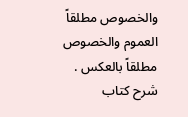والخصوص مطلقاً العموم والخصوص مطلقاً بالعكس .
شرح كتاب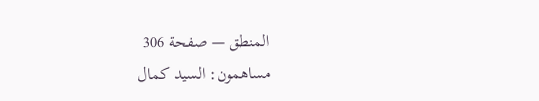المنطق — صفحة 306
مساهمون: السيد كمال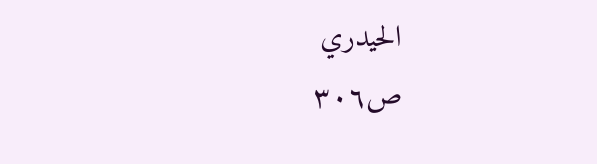الحيدري
ص٣٠٦